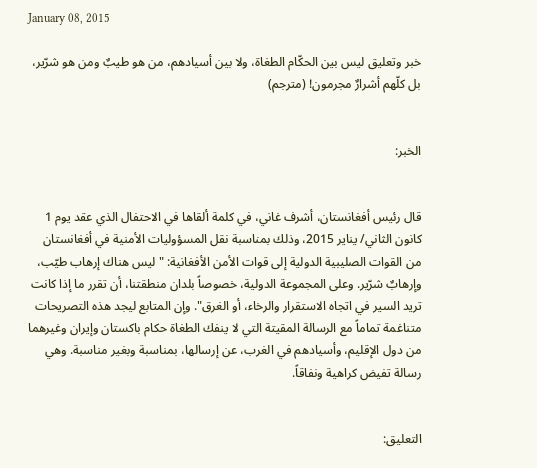January 08, 2015

خبر وتعليق ليس بين الحكّام الطغاة، ولا بين أسيادهم، من هو طيبٌ ومن هو شرّير، بل كلّهم أشرارٌ مجرمون! (مترجم)


الخبر:


قال رئيس أفغانستان، أشرف غاني، في كلمة ألقاها في الاحتفال الذي عقد يوم 1 كانون الثاني/ يناير 2015، وذلك بمناسبة نقل المسؤوليات الأمنية في أفغانستان من القوات الصليبية الدولية إلى قوات الأمن الأفغانية: "ليس هناك إرهاب طيّب، وإرهابٌ شرّير. وعلى المجموعة الدولية، خصوصاً بلدان منطقتنا، أن تقرر ما إذا كانت تريد السير في اتجاه الاستقرار والرخاء، أو الغرق". وإن المتابع ليجد هذه التصريحات متناغمة تماماً مع الرسالة المقيتة التي لا ينفك الطغاة حكام باكستان وإيران وغيرهما من دول الإقليم، وأسيادهم في الغرب، عن إرسالها، بمناسبة وبغير مناسبة. وهي رسالة تفيض كراهية ونفاقاً.


التعليق: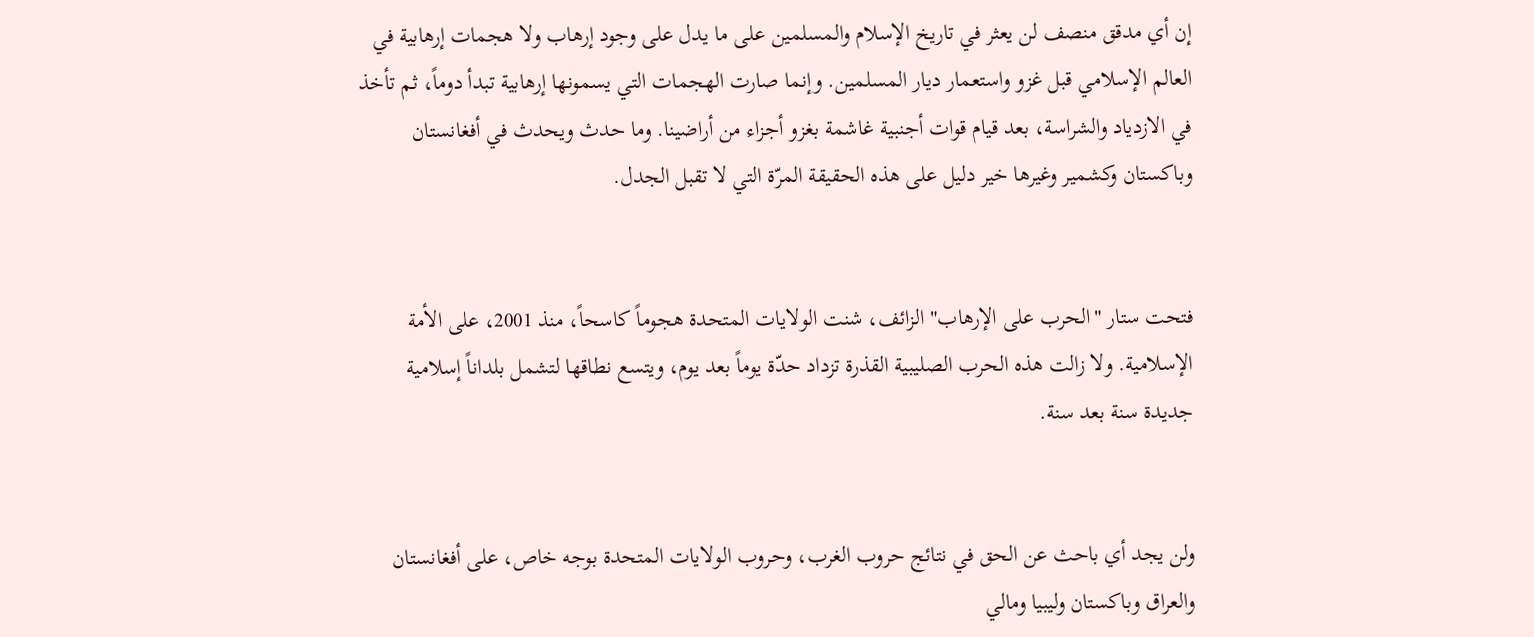إن أي مدقق منصف لن يعثر في تاريخ الإسلام والمسلمين على ما يدل على وجود إرهاب ولا هجمات إرهابية في العالم الإسلامي قبل غزو واستعمار ديار المسلمين. وإنما صارت الهجمات التي يسمونها إرهابية تبدأ دوماً، ثم تأخذ في الازدياد والشراسة، بعد قيام قوات أجنبية غاشمة بغزو أجزاء من أراضينا. وما حدث ويحدث في أفغانستان وباكستان وكشمير وغيرها خير دليل على هذه الحقيقة المرّة التي لا تقبل الجدل.


فتحت ستار "الحرب على الإرهاب" الزائف، شنت الولايات المتحدة هجوماً كاسحاً، منذ 2001، على الأمة الإسلامية. ولا زالت هذه الحرب الصليبية القذرة تزداد حدّة يوماً بعد يوم، ويتسع نطاقها لتشمل بلداناً إسلامية جديدة سنة بعد سنة.


ولن يجد أي باحث عن الحق في نتائج حروب الغرب، وحروب الولايات المتحدة بوجه خاص، على أفغانستان والعراق وباكستان وليبيا ومالي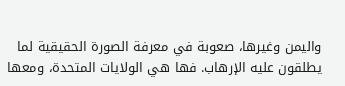واليمن وغيرها، صعوبة في معرفة الصورة الحقيقية لما يطلقون عليه الإرهاب. فها هي الولايات المتحدة، ومعها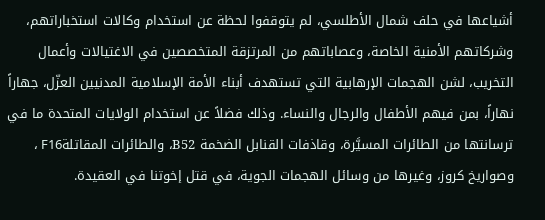أشياعها في حلف شمال الأطلسي، لم يتوقفوا لحظة عن استخدام وكالات استخباراتهم، وشركاتهم الأمنية الخاصة، وعصاباتهم من المرتزقة المتخصصين في الاغتيالات وأعمال التخريب، لشن الهجمات الإرهابية التي تستهدف أبناء الأمة الإسلامية المدنيين العزّل، جهاراً نهاراً، بمن فيهم الأطفال والرجال والنساء. وذلك فضلاً عن استخدام الولايات المتحدة ما في ترسانتها من الطائرات المسيَّرة، وقاذفات القنابل الضخمة B52، والطائرات المقاتلةF16 ، وصواريخ كروز، وغيرها من وسائل الهجمات الجوية، في قتل إخوتنا في العقيدة.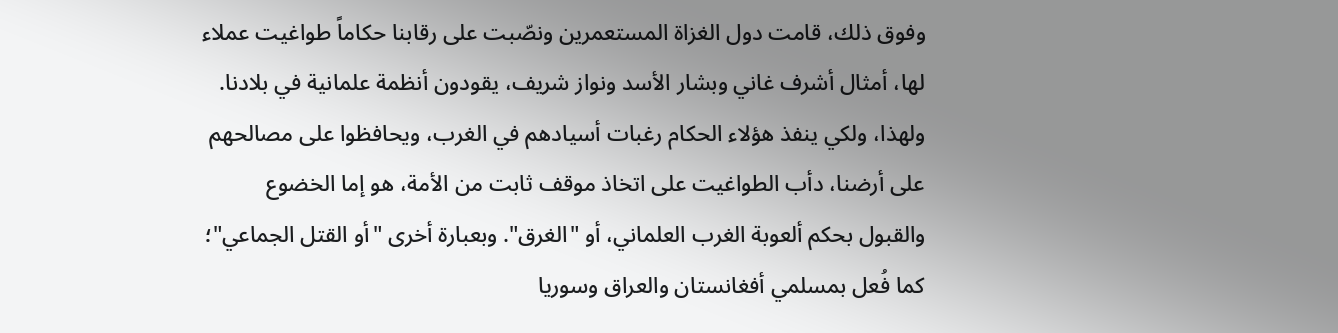وفوق ذلك، قامت دول الغزاة المستعمرين ونصّبت على رقابنا حكاماً طواغيت عملاء لها، أمثال أشرف غاني وبشار الأسد ونواز شريف، يقودون أنظمة علمانية في بلادنا. ولهذا، ولكي ينفذ هؤلاء الحكام رغبات أسيادهم في الغرب، ويحافظوا على مصالحهم على أرضنا، دأب الطواغيت على اتخاذ موقف ثابت من الأمة، هو إما الخضوع والقبول بحكم ألعوبة الغرب العلماني، أو "الغرق". وبعبارة أخرى "أو القتل الجماعي"؛ كما فُعل بمسلمي أفغانستان والعراق وسوريا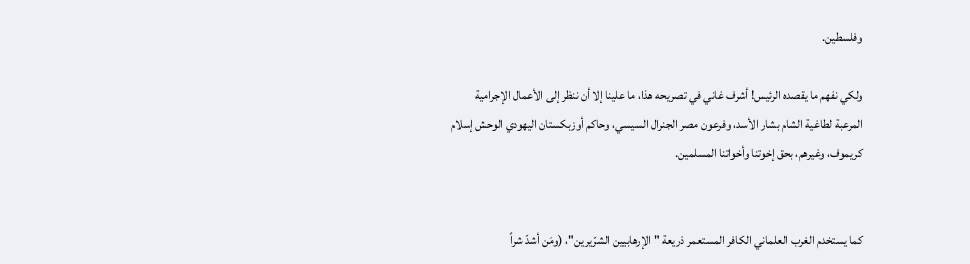وفلسطين.

ولكي نفهم ما يقصده الرئيس! أشرف غاني في تصريحه هذا، ما علينا إلا أن ننظر إلى الأعمال الإجرامية المرعبة لطاغية الشام بشار الأسد، وفرعون مصر الجنرال السيسي، وحاكم أوزبكستان اليهودي الوحش إسلام كريموف، وغيرهم، بحق إخوتنا وأخواتنا المسلمين.


كما يستخدم الغرب العلماني الكافر المستعمر ذريعة "الإرهابيين الشرّيرين"، (ومَن أشدّ شراً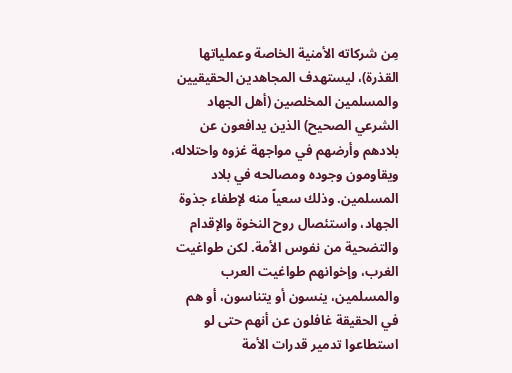مِن شركاته الأمنية الخاصة وعملياتها القذرة)، ليستهدف المجاهدين الحقيقيين والمسلمين المخلصين (أهل الجهاد الشرعي الصحيح) الذين يدافعون عن بلادهم وأرضهم في مواجهة غزوه واحتلاله، ويقاومون وجوده ومصالحه في بلاد المسلمين. وذلك سعياً منه لإطفاء جذوة الجهاد، واستئصال روح النخوة والإقدام والتضحية من نفوس الأمة. لكن طواغيت الغرب، وإخوانهم طواغيت العرب والمسلمين، ينسون أو يتناسون، أو هم في الحقيقة غافلون عن أنهم حتى لو استطاعوا تدمير قدرات الأمة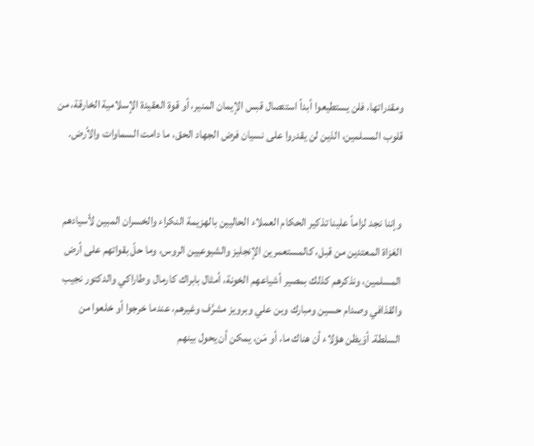ومقدراتها، فلن يستطيعوا أبداً استئصال قبس الإيمان المنير، أو قوة العقيدة الإسلامية الخارقة، من قلوب المسلمين، الذين لن يقدروا على نسيان فرض الجهاد الحق، ما دامت السماوات والأرض.


وإننا نجد لزاماً علينا تذكير الحكام العملاء الحاليين بالهزيمة النكراء والخسران المبين لأسيادهم الغزاة المعتدين من قبل، كالمستعمرين الإنجليز والشيوعيين الروس، وما حلّ بقواتهم على أرض المسلمين، ونذكرهم كذلك بمصير أشياعهم الخونة، أمثال بابراك كارمال وطاراكي والدكتور نجيب والقذافي وصدام حسين ومبارك وبن علي وبرويز مشرَّف وغيرهم، عندما خرجوا أو خلعوا من السلطة. أوَيظن هؤلاء أن هناك ما، أو مَن، يمكن أن يحول بينهم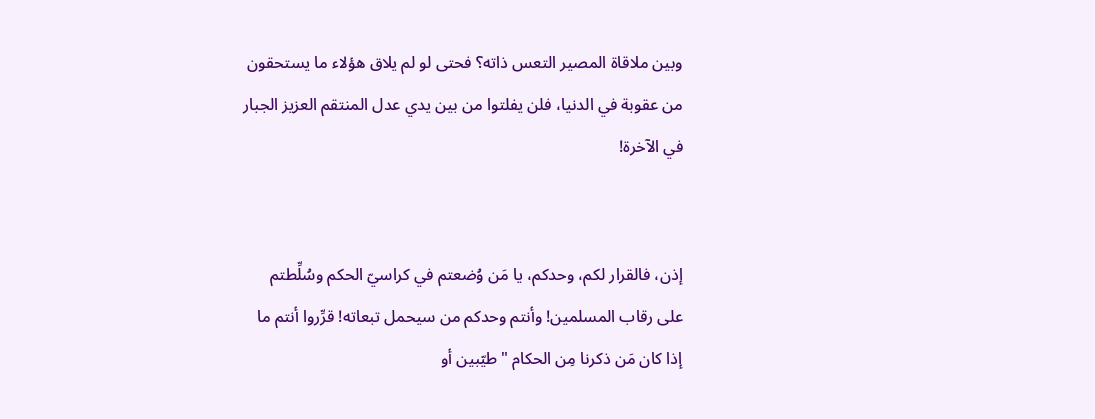وبين ملاقاة المصير التعس ذاته؟ فحتى لو لم يلاق هؤلاء ما يستحقون من عقوبة في الدنيا، فلن يفلتوا من بين يدي عدل المنتقم العزيز الجبار في الآخرة!


إذن، فالقرار لكم، وحدكم، يا مَن وُضعتم في كراسيّ الحكم وسُلِّطتم على رقاب المسلمين! وأنتم وحدكم من سيحمل تبعاته! قرِّروا أنتم ما إذا كان مَن ذكرنا مِن الحكام "طيّبين أو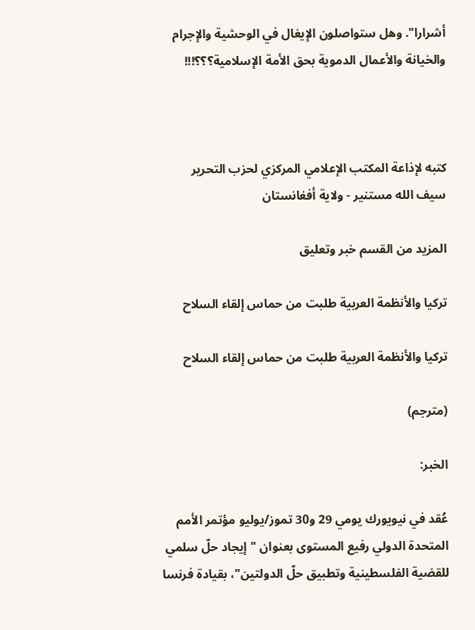أشرارا". وهل ستواصلون الإيغال في الوحشية والإجرام والخيانة والأعمال الدموية بحق الأمة الإسلامية؟؟؟!!!



كتبه لإذاعة المكتب الإعلامي المركزي لحزب التحرير
سيف الله مستنير - ولاية أفغانستان

المزيد من القسم خبر وتعليق

تركيا والأنظمة العربية طلبت من حماس إلقاء السلاح

تركيا والأنظمة العربية طلبت من حماس إلقاء السلاح

(مترجم)

الخبر:

عُقد في نيويورك يومي 29 و30 تموز/يوليو مؤتمر الأمم المتحدة الدولي رفيع المستوى بعنوان "إيجاد حلّ سلمي للقضية الفلسطينية وتطبيق حلّ الدولتين"، بقيادة فرنسا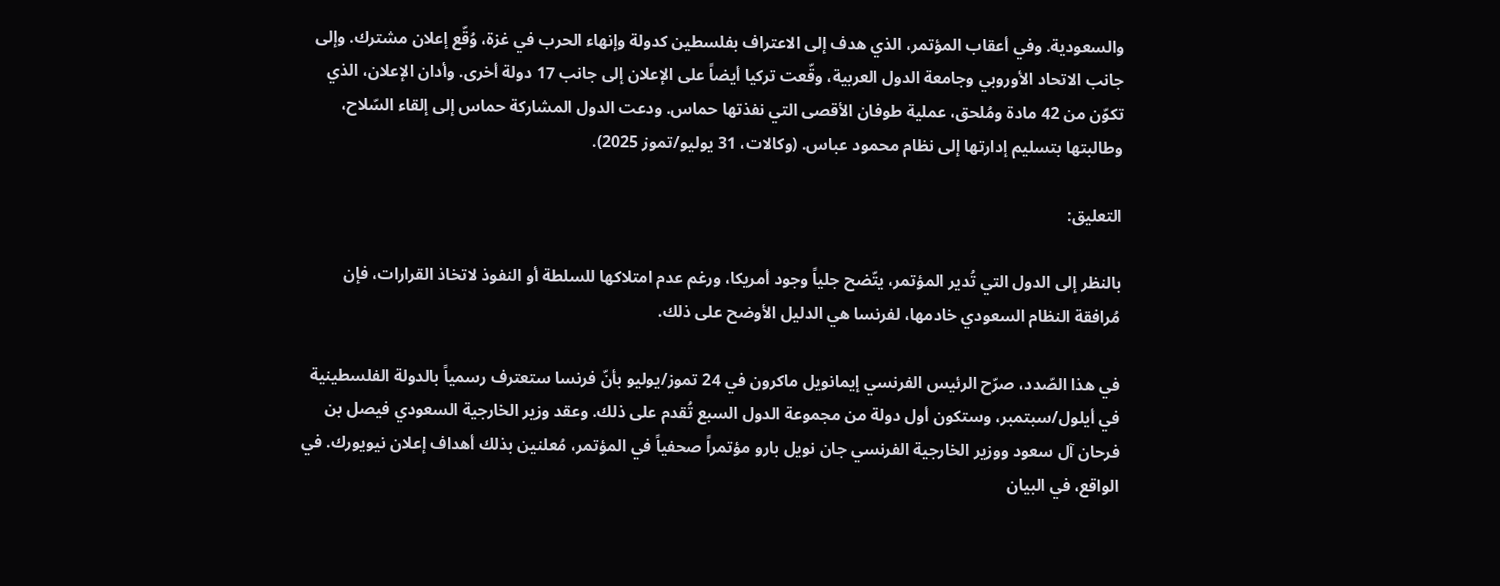والسعودية. وفي أعقاب المؤتمر، الذي هدف إلى الاعتراف بفلسطين كدولة وإنهاء الحرب في غزة، وُقّع إعلان مشترك. وإلى جانب الاتحاد الأوروبي وجامعة الدول العربية، وقّعت تركيا أيضاً على الإعلان إلى جانب 17 دولة أخرى. وأدان الإعلان، الذي تكوّن من 42 مادة ومُلحق، عملية طوفان الأقصى التي نفذتها حماس. ودعت الدول المشاركة حماس إلى إلقاء السّلاح، وطالبتها بتسليم إدارتها إلى نظام محمود عباس. (وكالات، 31 يوليو/تموز 2025).

التعليق:

بالنظر إلى الدول التي تُدير المؤتمر، يتّضح جلياً وجود أمريكا، ورغم عدم امتلاكها للسلطة أو النفوذ لاتخاذ القرارات، فإن مُرافقة النظام السعودي خادمها، لفرنسا هي الدليل الأوضح على ذلك.

في هذا الصّدد، صرّح الرئيس الفرنسي إيمانويل ماكرون في 24 تموز/يوليو بأنّ فرنسا ستعترف رسمياً بالدولة الفلسطينية في أيلول/سبتمبر، وستكون أول دولة من مجموعة الدول السبع تُقدم على ذلك. وعقد وزير الخارجية السعودي فيصل بن فرحان آل سعود ووزير الخارجية الفرنسي جان نويل بارو مؤتمراً صحفياً في المؤتمر، مُعلنين بذلك أهداف إعلان نيويورك. في الواقع، في البيان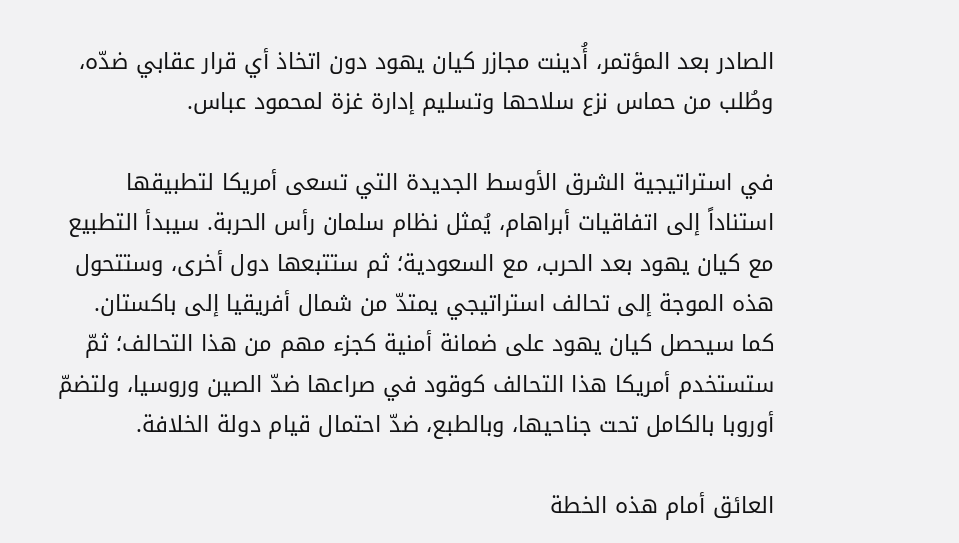الصادر بعد المؤتمر، أُدينت مجازر كيان يهود دون اتخاذ أي قرار عقابي ضدّه، وطُلب من حماس نزع سلاحها وتسليم إدارة غزة لمحمود عباس.

في استراتيجية الشرق الأوسط الجديدة التي تسعى أمريكا لتطبيقها استناداً إلى اتفاقيات أبراهام، يُمثل نظام سلمان رأس الحربة. سيبدأ التطبيع مع كيان يهود بعد الحرب، مع السعودية؛ ثم ستتبعها دول أخرى، وستتحول هذه الموجة إلى تحالف استراتيجي يمتدّ من شمال أفريقيا إلى باكستان. كما سيحصل كيان يهود على ضمانة أمنية كجزء مهم من هذا التحالف؛ ثمّ ستستخدم أمريكا هذا التحالف كوقود في صراعها ضدّ الصين وروسيا، ولتضمّ أوروبا بالكامل تحت جناحيها، وبالطبع، ضدّ احتمال قيام دولة الخلافة.

العائق أمام هذه الخطة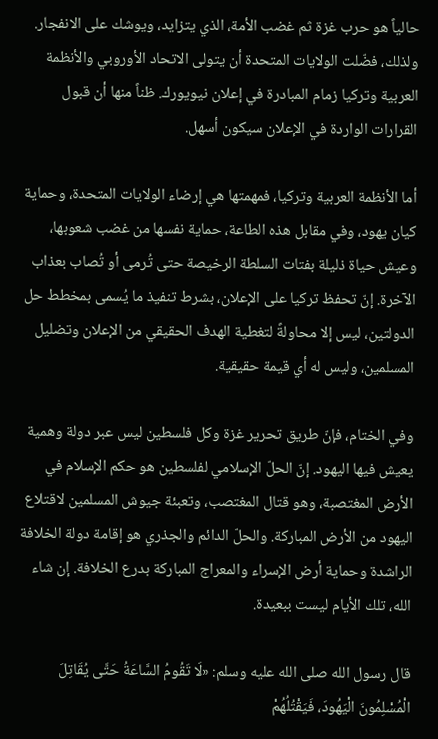حالياً هو حرب غزة ثم غضب الأمة، الذي يتزايد، ويوشك على الانفجار. ولذلك، فضّلت الولايات المتحدة أن يتولى الاتحاد الأوروبي والأنظمة العربية وتركيا زمام المبادرة في إعلان نيويورك. ظناً منها أن قبول القرارات الواردة في الإعلان سيكون أسهل.

أما الأنظمة العربية وتركيا، فمهمتها هي إرضاء الولايات المتحدة، وحماية كيان يهود، وفي مقابل هذه الطاعة، حماية نفسها من غضب شعوبها، وعيش حياة ذليلة بفتات السلطة الرخيصة حتى تُرمى أو تُصاب بعذاب الآخرة. إنّ تحفظ تركيا على الإعلان، بشرط تنفيذ ما يُسمى بمخطط حل الدولتين، ليس إلا محاولةً لتغطية الهدف الحقيقي من الإعلان وتضليل المسلمين، وليس له أي قيمة حقيقية.

وفي الختام، فإنّ طريق تحرير غزة وكل فلسطين ليس عبر دولة وهمية يعيش فيها اليهود. إنّ الحلّ الإسلامي لفلسطين هو حكم الإسلام في الأرض المغتصبة، وهو قتال المغتصب، وتعبئة جيوش المسلمين لاقتلاع اليهود من الأرض المباركة. والحلّ الدائم والجذري هو إقامة دولة الخلافة الراشدة وحماية أرض الإسراء والمعراج المباركة بدرع الخلافة. إن شاء الله، تلك الأيام ليست ببعيدة.

قال رسول الله صلى الله عليه وسلم: «لَا تَقُومُ السَّاعَةُ حَتَّى يُقَاتِلَ الْمُسْلِمُونَ الْيَهُودَ، فَيَقْتُلُهُمْ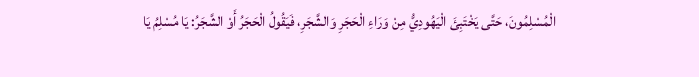الْمُسْلِمُونَ، حَتَّى يَخْتَبِئَ الْيَهُودِيُّ مِنْ وَرَاءِ الْحَجَرِ وَالشَّجَرِ، فَيَقُولُ الْحَجَرُ أَوْ الشَّجَرُ: يَا مُسْلِمُ يَا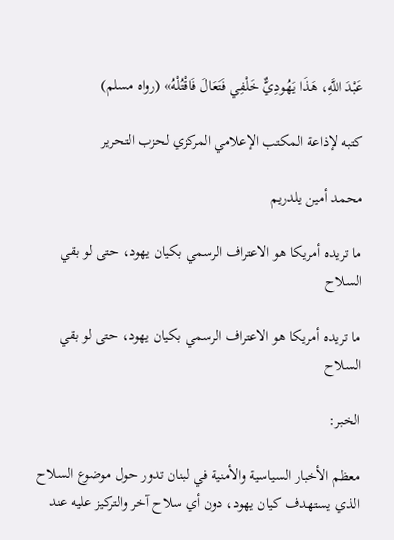عَبْدَ اللَّهِ، هَذَا يَهُودِيٌّ خَلْفِي فَتَعَالَ فَاقْتُلْهُ» (رواه مسلم)

كتبه لإذاعة المكتب الإعلامي المركزي لحزب التحرير

محمد أمين يلدريم

ما تريده أمريكا هو الاعتراف الرسمي بكيان يهود، حتى لو بقي السلاح

ما تريده أمريكا هو الاعتراف الرسمي بكيان يهود، حتى لو بقي السلاح

الخبر:

معظم الأخبار السياسية والأمنية في لبنان تدور حول موضوع السلاح الذي يستهدف كيان يهود، دون أي سلاح آخر والتركيز عليه عند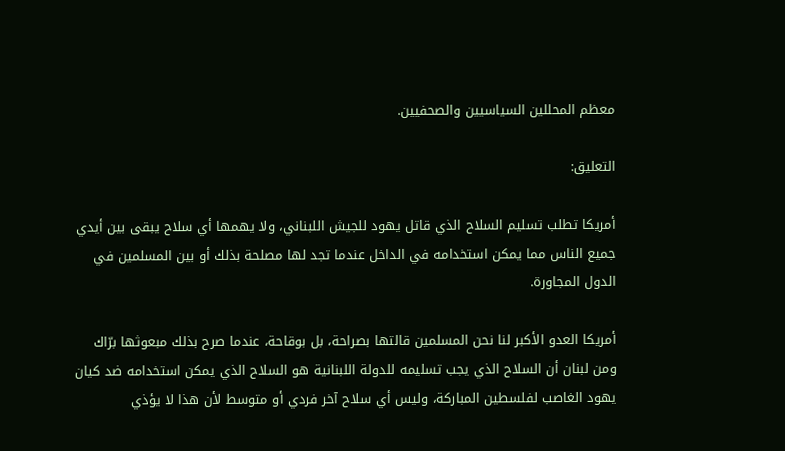معظم المحللين السياسيين والصحفيين.

التعليق:

أمريكا تطلب تسليم السلاح الذي قاتل يهود للجيش اللبناني، ولا يهمها أي سلاح يبقى بين أيدي جميع الناس مما يمكن استخدامه في الداخل عندما تجد لها مصلحة بذلك أو بين المسلمين في الدول المجاورة.

أمريكا العدو الأكبر لنا نحن المسلمين قالتها بصراحة، بل بوقاحة، عندما صرح بذلك مبعوثها برّاك ومن لبنان أن السلاح الذي يجب تسليمه للدولة اللبنانية هو السلاح الذي يمكن استخدامه ضد كيان يهود الغاصب لفلسطين المباركة، وليس أي سلاح آخر فردي أو متوسط لأن هذا لا يؤذي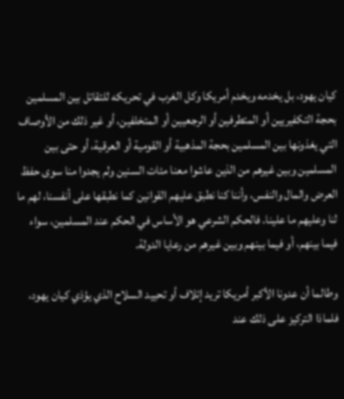كيان يهود، بل يخدمه ويخدم أمريكا وكل الغرب في تحريكه للتقاتل بين المسلمين بحجة التكفيريين أو المتطرفين أو الرجعيين أو المتخلفين، أو غير ذلك من الأوصاف التي يغذونها بين المسلمين بحجة المذهبية أو القومية أو العرقية، أو حتى بين المسلمين وبين غيرهم من الذين عاشوا معنا مئات السنين ولم يجدوا منا سوى حفظ العرض والمال والنفس، وأننا كنا نطبق عليهم القوانين كما نطبقها على أنفسنا، لهم ما لنا وعليهم ما علينا. فالحكم الشرعي هو الأساس في الحكم عند المسلمين، سواء فيما بينهم، أو فيما بينهم وبين غيرهم من رعايا الدولة.

وطالما أن عدونا الأكبر أمريكا تريد إتلاف أو تحييد السلاح الذي يؤذي كيان يهود، فلماذا التركيز على ذلك عند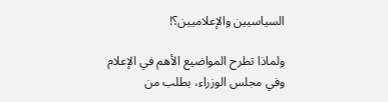السياسيين والإعلاميين؟!

ولماذا تطرح المواضيع الأهم في الإعلام وفي مجلس الوزراء، بطلب من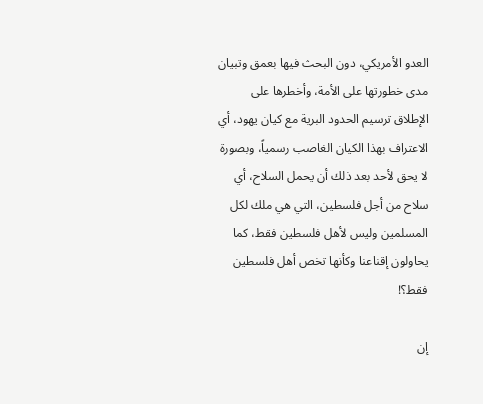العدو الأمريكي، دون البحث فيها بعمق وتبيان مدى خطورتها على الأمة، وأخطرها على الإطلاق ترسيم الحدود البرية مع كيان يهود، أي الاعتراف بهذا الكيان الغاصب رسمياً، وبصورة لا يحق لأحد بعد ذلك أن يحمل السلاح، أي سلاح من أجل فلسطين، التي هي ملك لكل المسلمين وليس لأهل فلسطين فقط، كما يحاولون إقناعنا وكأنها تخص أهل فلسطين فقط؟!

إن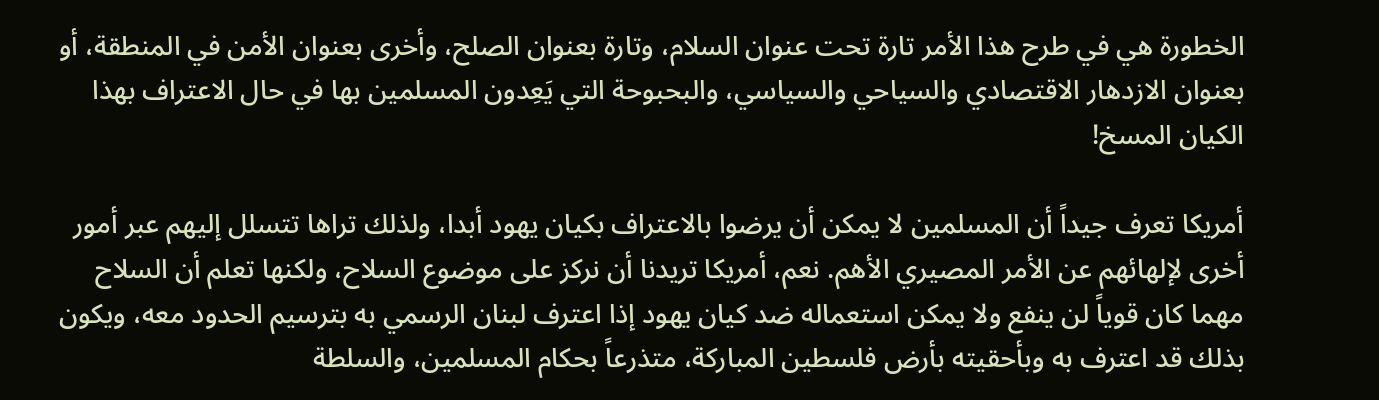الخطورة هي في طرح هذا الأمر تارة تحت عنوان السلام، وتارة بعنوان الصلح، وأخرى بعنوان الأمن في المنطقة، أو بعنوان الازدهار الاقتصادي والسياحي والسياسي، والبحبوحة التي يَعِدون المسلمين بها في حال الاعتراف بهذا الكيان المسخ!

أمريكا تعرف جيداً أن المسلمين لا يمكن أن يرضوا بالاعتراف بكيان يهود أبدا، ولذلك تراها تتسلل إليهم عبر أمور أخرى لإلهائهم عن الأمر المصيري الأهم. نعم، أمريكا تريدنا أن نركز على موضوع السلاح، ولكنها تعلم أن السلاح مهما كان قوياً لن ينفع ولا يمكن استعماله ضد كيان يهود إذا اعترف لبنان الرسمي به بترسيم الحدود معه، ويكون بذلك قد اعترف به وبأحقيته بأرض فلسطين المباركة، متذرعاً بحكام المسلمين، والسلطة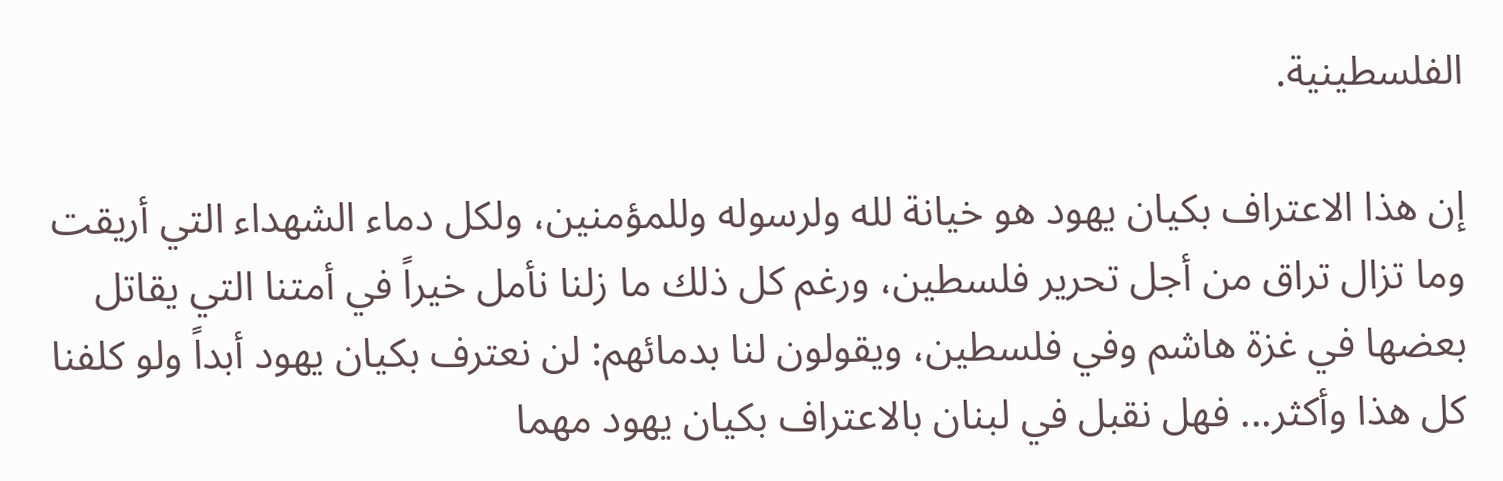الفلسطينية.

إن هذا الاعتراف بكيان يهود هو خيانة لله ولرسوله وللمؤمنين، ولكل دماء الشهداء التي أريقت وما تزال تراق من أجل تحرير فلسطين، ورغم كل ذلك ما زلنا نأمل خيراً في أمتنا التي يقاتل بعضها في غزة هاشم وفي فلسطين، ويقولون لنا بدمائهم: لن نعترف بكيان يهود أبداً ولو كلفنا كل هذا وأكثر... فهل نقبل في لبنان بالاعتراف بكيان يهود مهما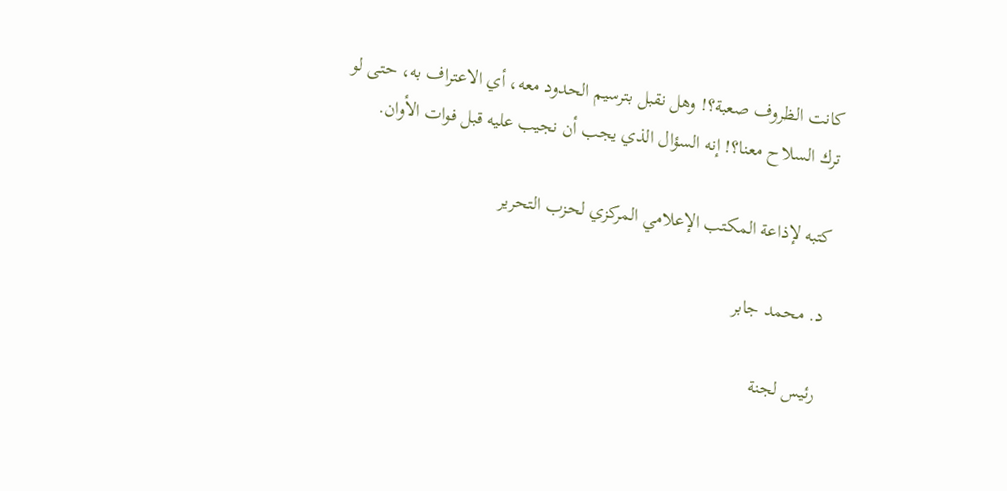كانت الظروف صعبة؟! وهل نقبل بترسيم الحدود معه، أي الاعتراف به، حتى لو ترك السلاح معنا؟! إنه السؤال الذي يجب أن نجيب عليه قبل فوات الأوان.

كتبه لإذاعة المكتب الإعلامي المركزي لحزب التحرير

د. محمد جابر

رئيس لجنة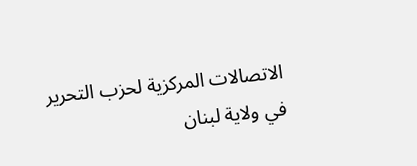الاتصالات المركزية لحزب التحرير في ولاية لبنان